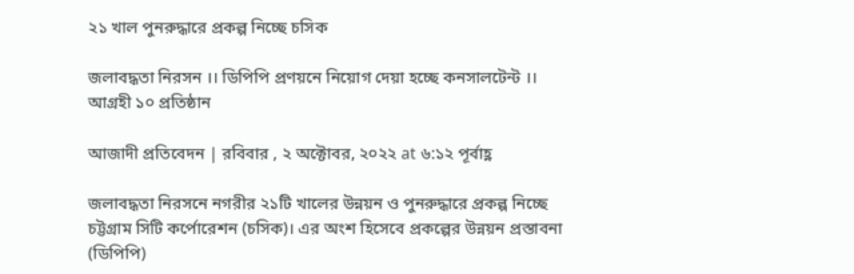২১ খাল পুনরুদ্ধারে প্রকল্প নিচ্ছে চসিক

জলাবদ্ধতা নিরসন ।। ডিপিপি প্রণয়নে নিয়োগ দেয়া হচ্ছে কনসালটেন্ট ।। আগ্রহী ১০ প্রতিষ্ঠান

আজাদী প্রতিবেদন | রবিবার , ২ অক্টোবর, ২০২২ at ৬:১২ পূর্বাহ্ণ

জলাবদ্ধতা নিরসনে নগরীর ২১টি খালের উন্নয়ন ও পুনরুদ্ধারে প্রকল্প নিচ্ছে চট্টগ্রাম সিটি কর্পোরেশন (চসিক)। এর অংশ হিসেবে প্রকল্পের উন্নয়ন প্রস্তাবনা (ডিপিপি)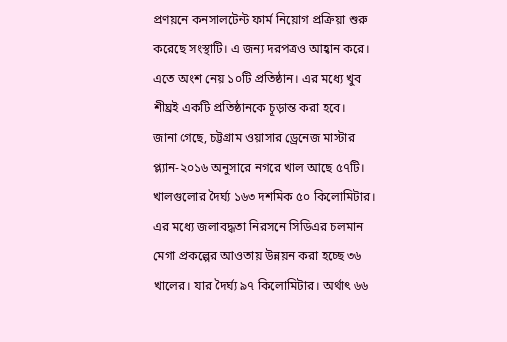প্রণয়নে কনসালটেন্ট ফার্ম নিয়োগ প্রক্রিয়া শুরু করেছে সংস্থাটি। এ জন্য দরপত্রও আহ্বান করে। এতে অংশ নেয় ১০টি প্রতিষ্ঠান। এর মধ্যে খুব শীঘ্রই একটি প্রতিষ্ঠানকে চূড়ান্ত করা হবে।
জানা গেছে, চট্টগ্রাম ওয়াসার ড্রেনেজ মাস্টার প্ল্যান-২০১৬ অনুসারে নগরে খাল আছে ৫৭টি। খালগুলোর দৈর্ঘ্য ১৬৩ দশমিক ৫০ কিলোমিটার। এর মধ্যে জলাবদ্ধতা নিরসনে সিডিএর চলমান মেগা প্রকল্পের আওতায় উন্নয়ন করা হচ্ছে ৩৬ খালের। যার দৈর্ঘ্য ৯৭ কিলোমিটার। অর্থাৎ ৬৬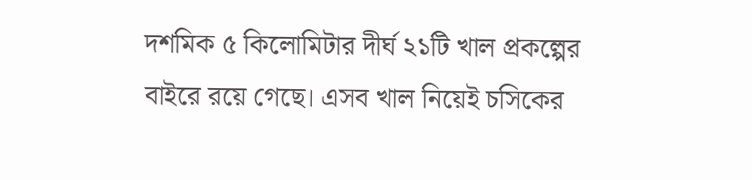দশমিক ৫ কিলোমিটার দীর্ঘ ২১টি খাল প্রকল্পের বাইরে রয়ে গেছে। এসব খাল নিয়েই চসিকের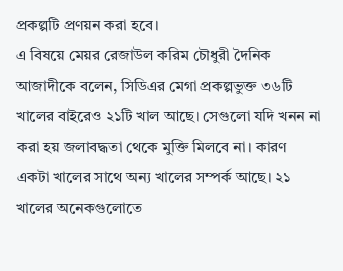প্রকল্পটি প্রণয়ন করা হবে।
এ বিষয়ে মেয়র রেজাউল করিম চৌধুরী দৈনিক আজাদীকে বলেন, সিডিএর মেগা প্রকল্পভুক্ত ৩৬টি খালের বাইরেও ২১টি খাল আছে। সেগুলো যদি খনন না করা হয় জলাবদ্ধতা থেকে মুক্তি মিলবে না। কারণ একটা খালের সাথে অন্য খালের সম্পর্ক আছে। ২১ খালের অনেকগুলোতে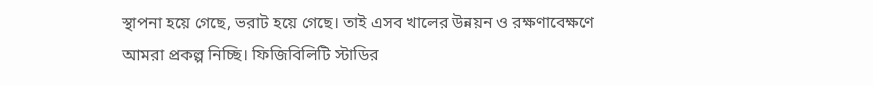স্থাপনা হয়ে গেছে, ভরাট হয়ে গেছে। তাই এসব খালের উন্নয়ন ও রক্ষণাবেক্ষণে আমরা প্রকল্প নিচ্ছি। ফিজিবিলিটি স্টাডির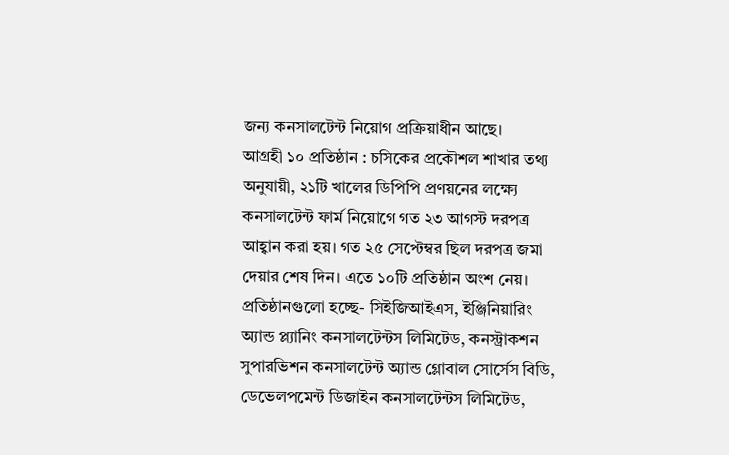জন্য কনসালটেন্ট নিয়োগ প্রক্রিয়াধীন আছে।
আগ্রহী ১০ প্রতিষ্ঠান : চসিকের প্রকৌশল শাখার তথ্য অনুযায়ী, ২১টি খালের ডিপিপি প্রণয়নের লক্ষ্যে কনসালটেন্ট ফার্ম নিয়োগে গত ২৩ আগস্ট দরপত্র আহ্বান করা হয়। গত ২৫ সেপ্টেম্বর ছিল দরপত্র জমা দেয়ার শেষ দিন। এতে ১০টি প্রতিষ্ঠান অংশ নেয়। প্রতিষ্ঠানগুলো হচ্ছে- সিইজিআইএস, ইঞ্জিনিয়ারিং অ্যান্ড প্ল্যানিং কনসালটেন্টস লিমিটেড, কনস্ট্রাকশন সুপারভিশন কনসালটেন্ট অ্যান্ড গ্লোবাল সোর্সেস বিডি, ডেভেলপমেন্ট ডিজাইন কনসালটেন্টস লিমিটেড,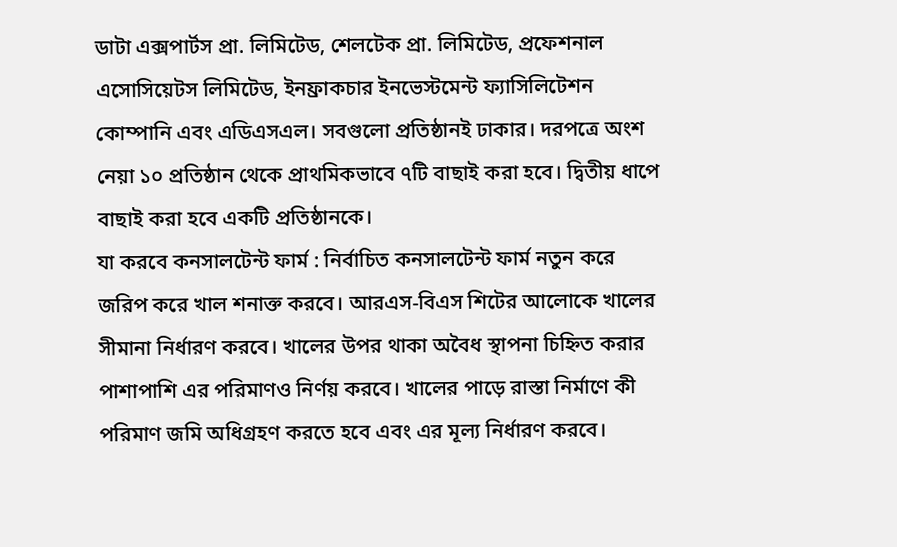ডাটা এক্সপার্টস প্রা. লিমিটেড, শেলটেক প্রা. লিমিটেড, প্রফেশনাল এসোসিয়েটস লিমিটেড, ইনফ্রাকচার ইনভেস্টমেন্ট ফ্যাসিলিটেশন কোম্পানি এবং এডিএসএল। সবগুলো প্রতিষ্ঠানই ঢাকার। দরপত্রে অংশ নেয়া ১০ প্রতিষ্ঠান থেকে প্রাথমিকভাবে ৭টি বাছাই করা হবে। দ্বিতীয় ধাপে বাছাই করা হবে একটি প্রতিষ্ঠানকে।
যা করবে কনসালটেন্ট ফার্ম : নির্বাচিত কনসালটেন্ট ফার্ম নতুন করে জরিপ করে খাল শনাক্ত করবে। আরএস-বিএস শিটের আলোকে খালের সীমানা নির্ধারণ করবে। খালের উপর থাকা অবৈধ স্থাপনা চিহ্নিত করার পাশাপাশি এর পরিমাণও নির্ণয় করবে। খালের পাড়ে রাস্তা নির্মাণে কী পরিমাণ জমি অধিগ্রহণ করতে হবে এবং এর মূল্য নির্ধারণ করবে।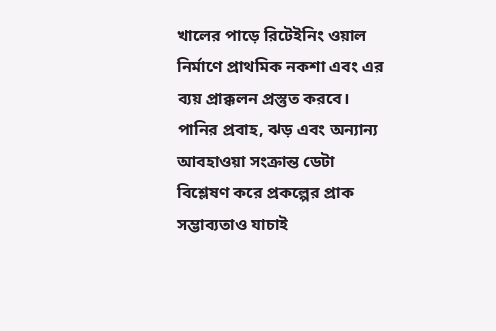খালের পাড়ে রিটেইনিং ওয়াল নির্মাণে প্রাথমিক নকশা এবং এর ব্যয় প্রাক্কলন প্রস্তুত করবে। পানির প্রবাহ, ঝড় এবং অন্যান্য আবহাওয়া সংক্রান্ত ডেটা বিশ্লেষণ করে প্রকল্পের প্রাক সম্ভাব্যতাও যাচাই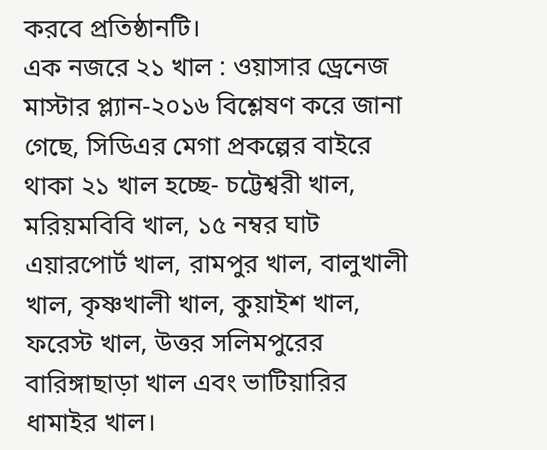করবে প্রতিষ্ঠানটি।
এক নজরে ২১ খাল : ওয়াসার ড্রেনেজ মাস্টার প্ল্যান-২০১৬ বিশ্লেষণ করে জানা গেছে, সিডিএর মেগা প্রকল্পের বাইরে থাকা ২১ খাল হচ্ছে- চট্টেশ্বরী খাল, মরিয়মবিবি খাল, ১৫ নম্বর ঘাট এয়ারপোর্ট খাল, রামপুর খাল, বালুখালী খাল, কৃষ্ণখালী খাল, কুয়াইশ খাল, ফরেস্ট খাল, উত্তর সলিমপুরের বারিঙ্গাছাড়া খাল এবং ভাটিয়ারির ধামাইর খাল।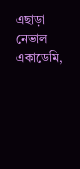এছাড়া নেভাল একাডেমি,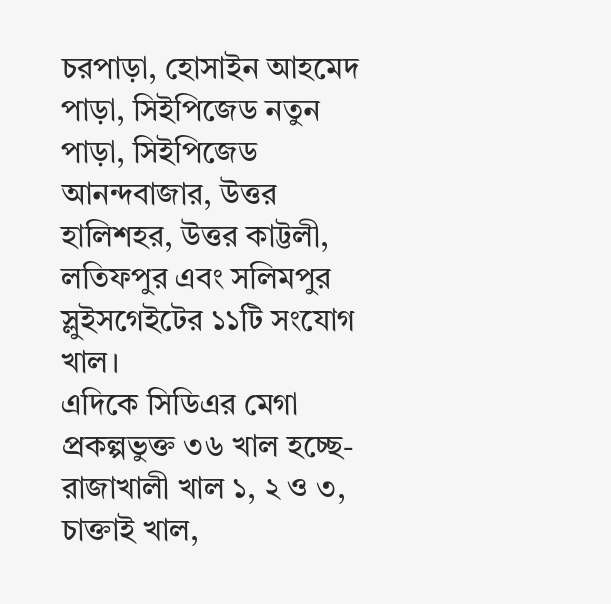চরপাড়া, হোসাইন আহমেদ পাড়া, সিইপিজেড নতুন পাড়া, সিইপিজেড আনন্দবাজার, উত্তর হালিশহর, উত্তর কাট্টলী, লতিফপুর এবং সলিমপুর স্লুইসগেইটের ১১টি সংযোগ খাল।
এদিকে সিডিএর মেগা প্রকল্পভুক্ত ৩৬ খাল হচ্ছে- রাজাখালী খাল ১, ২ ও ৩, চাক্তাই খাল,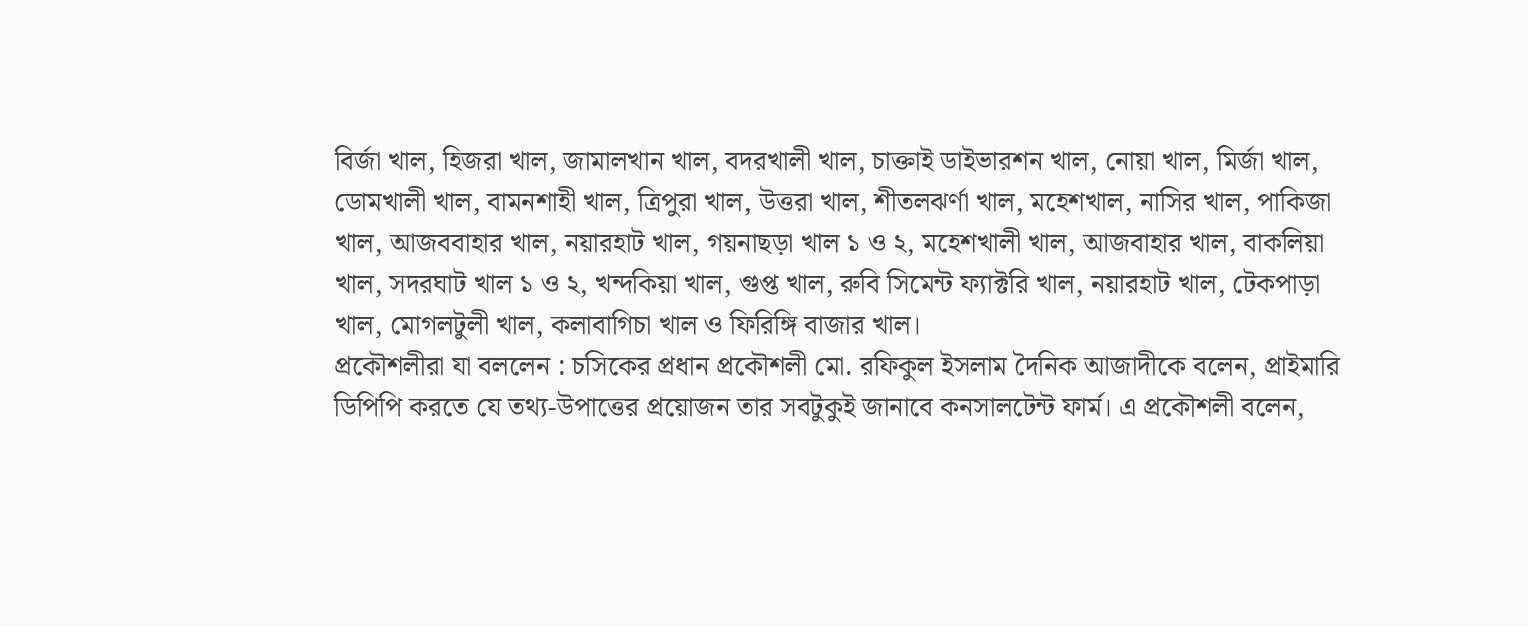বির্জা খাল, হিজরা খাল, জামালখান খাল, বদরখালী খাল, চাক্তাই ডাইভারশন খাল, নোয়া খাল, মির্জা খাল, ডোমখালী খাল, বামনশাহী খাল, ত্রিপুরা খাল, উত্তরা খাল, শীতলঝর্ণা খাল, মহেশখাল, নাসির খাল, পাকিজা খাল, আজববাহার খাল, নয়ারহাট খাল, গয়নাছড়া খাল ১ ও ২, মহেশখালী খাল, আজবাহার খাল, বাকলিয়া খাল, সদরঘাট খাল ১ ও ২, খন্দকিয়া খাল, গুপ্ত খাল, রুবি সিমেন্ট ফ্যাক্টরি খাল, নয়ারহাট খাল, টেকপাড়া খাল, মোগলটুলী খাল, কলাবাগিচা খাল ও ফিরিঙ্গি বাজার খাল।
প্রকৌশলীরা যা বললেন : চসিকের প্রধান প্রকৌশলী মো. রফিকুল ইসলাম দৈনিক আজাদীকে বলেন, প্রাইমারি ডিপিপি করতে যে তথ্য-উপাত্তের প্রয়োজন তার সবটুকুই জানাবে কনসালটেন্ট ফার্ম। এ প্রকৌশলী বলেন,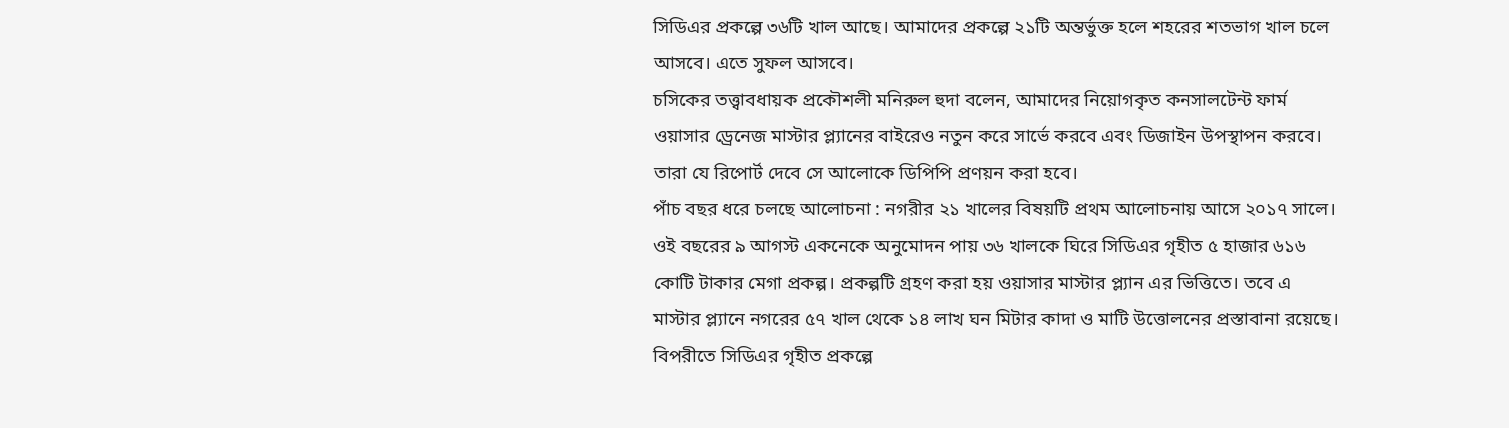সিডিএর প্রকল্পে ৩৬টি খাল আছে। আমাদের প্রকল্পে ২১টি অন্তর্ভুক্ত হলে শহরের শতভাগ খাল চলে আসবে। এতে সুফল আসবে।
চসিকের তত্ত্বাবধায়ক প্রকৌশলী মনিরুল হুদা বলেন, আমাদের নিয়োগকৃত কনসালটেন্ট ফার্ম ওয়াসার ড্রেনেজ মাস্টার প্ল্যানের বাইরেও নতুন করে সার্ভে করবে এবং ডিজাইন উপস্থাপন করবে। তারা যে রিপোর্ট দেবে সে আলোকে ডিপিপি প্রণয়ন করা হবে।
পাঁচ বছর ধরে চলছে আলোচনা : নগরীর ২১ খালের বিষয়টি প্রথম আলোচনায় আসে ২০১৭ সালে। ওই বছরের ৯ আগস্ট একনেকে অনুমোদন পায় ৩৬ খালকে ঘিরে সিডিএর গৃহীত ৫ হাজার ৬১৬ কোটি টাকার মেগা প্রকল্প। প্রকল্পটি গ্রহণ করা হয় ওয়াসার মাস্টার প্ল্যান এর ভিত্তিতে। তবে এ মাস্টার প্ল্যানে নগরের ৫৭ খাল থেকে ১৪ লাখ ঘন মিটার কাদা ও মাটি উত্তোলনের প্রস্তাবানা রয়েছে। বিপরীতে সিডিএর গৃহীত প্রকল্পে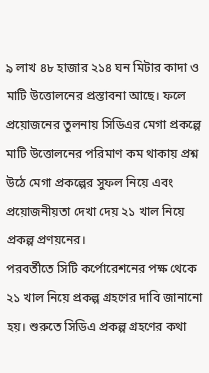৯ লাখ ৪৮ হাজার ২১৪ ঘন মিটার কাদা ও মাটি উত্তোলনের প্রস্তাবনা আছে। ফলে প্রয়োজনের তুলনায় সিডিএর মেগা প্রকল্পে মাটি উত্তোলনের পরিমাণ কম থাকায় প্রশ্ন উঠে মেগা প্রকল্পের সুফল নিয়ে এবং প্রয়োজনীয়তা দেখা দেয় ২১ খাল নিয়ে প্রকল্প প্রণয়নের।
পরবর্তীতে সিটি কর্পোরেশনের পক্ষ থেকে ২১ খাল নিয়ে প্রকল্প গ্রহণের দাবি জানানো হয়। শুরুতে সিডিএ প্রকল্প গ্রহণের কথা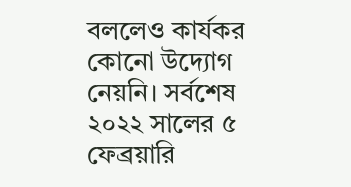বললেও কার্যকর কোনো উদ্যোগ নেয়নি। সর্বশেষ ২০২২ সালের ৫ ফেব্রয়ারি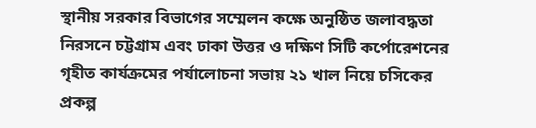স্থানীয় সরকার বিভাগের সম্মেলন কক্ষে অনুষ্ঠিত জলাবদ্ধতা নিরসনে চট্টগ্রাম এবং ঢাকা উত্তর ও দক্ষিণ সিটি কর্পোরেশনের গৃহীত কার্যক্রমের পর্যালোচনা সভায় ২১ খাল নিয়ে চসিকের প্রকল্প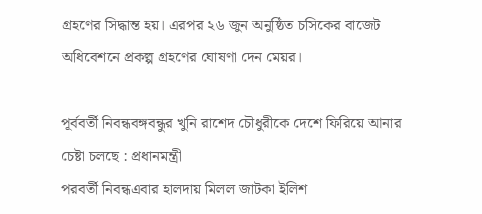গ্রহণের সিদ্ধান্ত হয়। এরপর ২৬ জুন অনুষ্ঠিত চসিকের বাজেট অধিবেশনে প্রকল্প গ্রহণের ঘোষণা দেন মেয়র।

পূর্ববর্তী নিবন্ধবঙ্গবন্ধুর খুনি রাশেদ চৌধুরীকে দেশে ফিরিয়ে আনার চেষ্টা চলছে : প্রধানমন্ত্রী
পরবর্তী নিবন্ধএবার হালদায় মিলল জাটকা ইলিশ